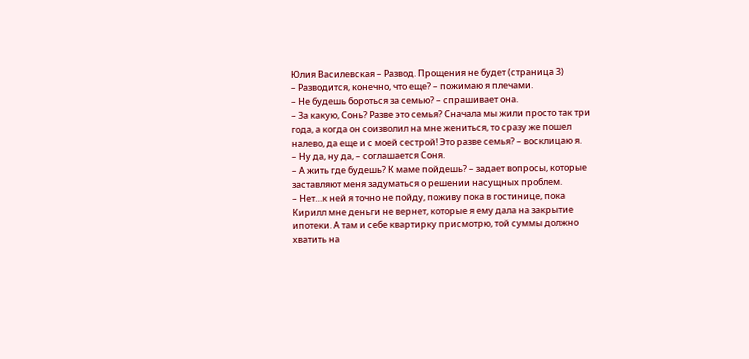Юлия Василевская – Развод. Прощения не будет (страница 3)
– Разводится, конечно, что еще? – пожимаю я плечами.
– Не будешь бороться за семью? – спрашивает она.
– За какую, Сонь? Разве это семья? Сначала мы жили просто так три года, а когда он соизволил на мне жениться, то сразу же пошел налево, да еще и с моей сестрой! Это разве семья? – восклицаю я.
– Ну да, ну да, – соглашается Соня.
– А жить где будешь? К маме пойдешь? – задает вопросы, которые заставляют меня задуматься о решении насущных проблем.
– Нет…к ней я точно не пойду, поживу пока в гостинице, пока Кирилл мне деньги не вернет, которые я ему дала на закрытие ипотеки. А там и себе квартирку присмотрю, той суммы должно хватить на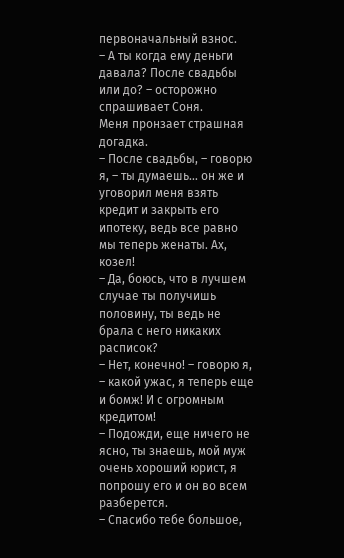первоначальный взнос.
– А ты когда ему деньги давала? После свадьбы или до? – осторожно спрашивает Соня.
Меня пронзает страшная догадка.
– После свадьбы, – говорю я, – ты думаешь… он же и уговорил меня взять кредит и закрыть его ипотеку, ведь все равно мы теперь женаты. Ах, козел!
– Да, боюсь, что в лучшем случае ты получишь половину, ты ведь не брала с него никаких расписок?
– Нет, конечно! – говорю я, – какой ужас, я теперь еще и бомж! И с огромным кредитом!
– Подожди, еще ничего не ясно, ты знаешь, мой муж очень хороший юрист, я попрошу его и он во всем разберется.
– Спасибо тебе большое,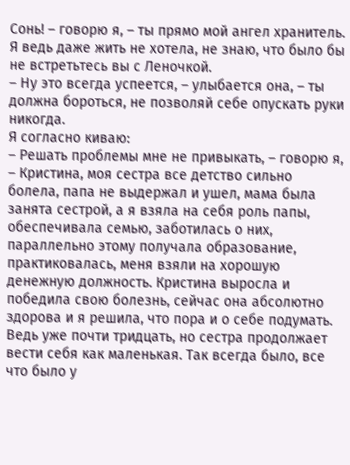Сонь! – говорю я, – ты прямо мой ангел хранитель. Я ведь даже жить не хотела, не знаю, что было бы не встретьтесь вы с Леночкой.
– Ну это всегда успеется, – улыбается она, – ты должна бороться, не позволяй себе опускать руки никогда.
Я согласно киваю:
– Решать проблемы мне не привыкать, – говорю я, – Кристина, моя сестра все детство сильно болела, папа не выдержал и ушел, мама была занята сестрой, а я взяла на себя роль папы, обеспечивала семью, заботилась о них, параллельно этому получала образование, практиковалась, меня взяли на хорошую денежную должность. Кристина выросла и победила свою болезнь, сейчас она абсолютно здорова и я решила, что пора и о себе подумать. Ведь уже почти тридцать, но сестра продолжает вести себя как маленькая. Так всегда было, все что было у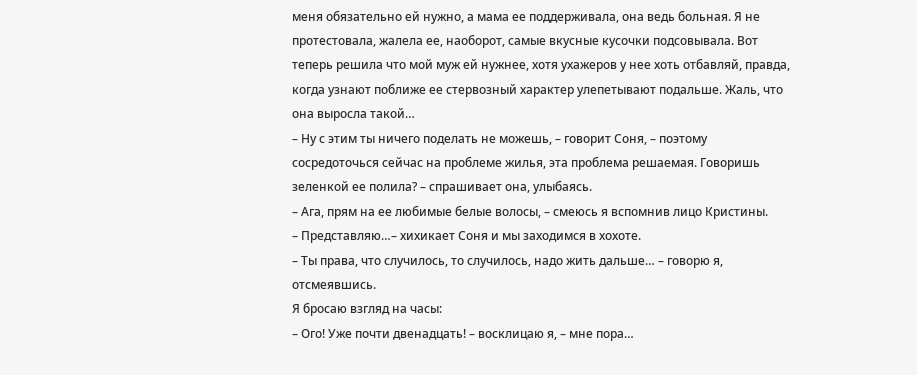меня обязательно ей нужно, а мама ее поддерживала, она ведь больная. Я не протестовала, жалела ее, наоборот, самые вкусные кусочки подсовывала. Вот теперь решила что мой муж ей нужнее, хотя ухажеров у нее хоть отбавляй, правда, когда узнают поближе ее стервозный характер улепетывают подальше. Жаль, что она выросла такой…
– Ну с этим ты ничего поделать не можешь, – говорит Соня, – поэтому сосредоточься сейчас на проблеме жилья, эта проблема решаемая. Говоришь зеленкой ее полила? – спрашивает она, улыбаясь.
– Ага, прям на ее любимые белые волосы, – смеюсь я вспомнив лицо Кристины.
– Представляю…– хихикает Соня и мы заходимся в хохоте.
– Ты права, что случилось, то случилось, надо жить дальше… – говорю я, отсмеявшись.
Я бросаю взгляд на часы:
– Ого! Уже почти двенадцать! – восклицаю я, – мне пора…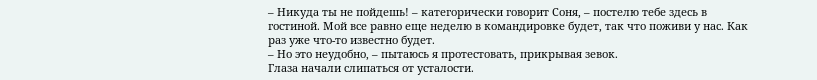– Никуда ты не пойдешь! – категорически говорит Соня, – постелю тебе здесь в гостиной. Мой все равно еще неделю в командировке будет, так что поживи у нас. Как раз уже что-то известно будет.
– Но это неудобно, – пытаюсь я протестовать, прикрывая зевок.
Глаза начали слипаться от усталости.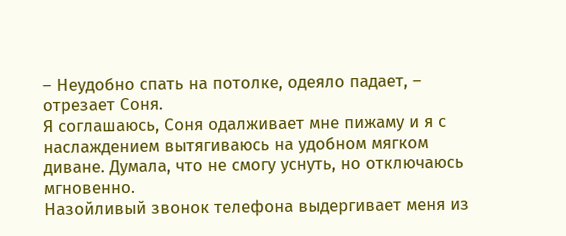– Неудобно спать на потолке, одеяло падает, – отрезает Соня.
Я соглашаюсь, Соня одалживает мне пижаму и я с наслаждением вытягиваюсь на удобном мягком диване. Думала, что не смогу уснуть, но отключаюсь мгновенно.
Назойливый звонок телефона выдергивает меня из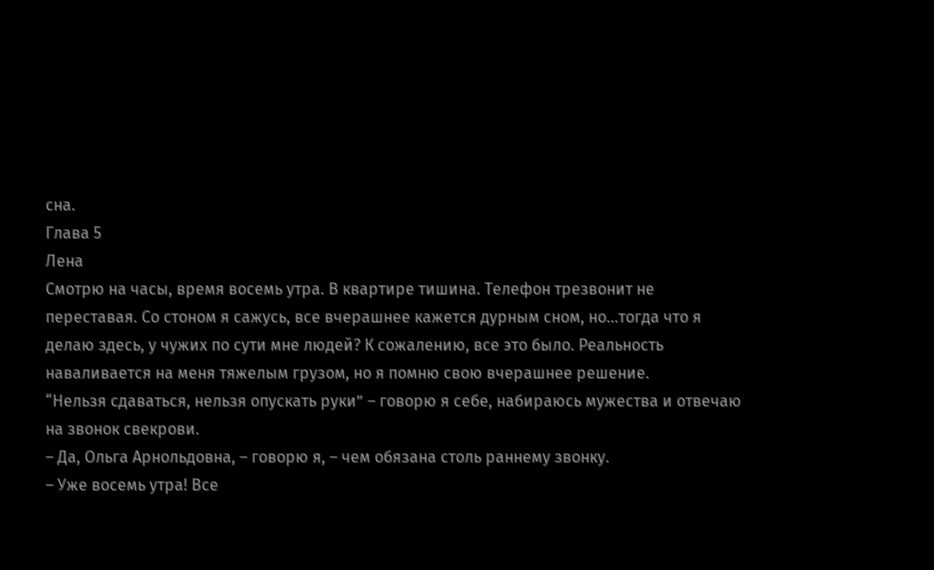сна.
Глава 5
Лена
Смотрю на часы, время восемь утра. В квартире тишина. Телефон трезвонит не переставая. Со стоном я сажусь, все вчерашнее кажется дурным сном, но…тогда что я делаю здесь, у чужих по сути мне людей? К сожалению, все это было. Реальность наваливается на меня тяжелым грузом, но я помню свою вчерашнее решение.
“Нельзя сдаваться, нельзя опускать руки” – говорю я себе, набираюсь мужества и отвечаю на звонок свекрови.
– Да, Ольга Арнольдовна, – говорю я, – чем обязана столь раннему звонку.
– Уже восемь утра! Все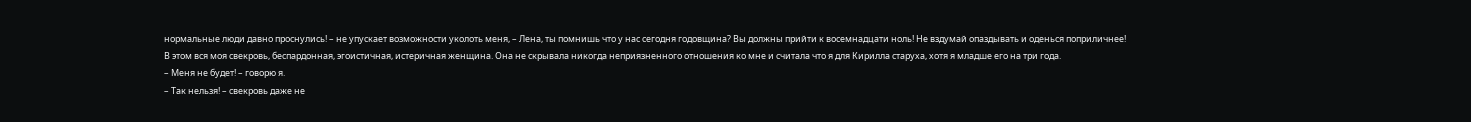нормальные люди давно проснулись! – не упускает возможности уколоть меня, – Лена, ты помнишь что у нас сегодня годовщина? Вы должны прийти к восемнадцати ноль! Не вздумай опаздывать и оденься поприличнее!
В этом вся моя свекровь, беспардонная, эгоистичная, истеричная женщина. Она не скрывала никогда неприязненного отношения ко мне и считала что я для Кирилла старуха, хотя я младше его на три года.
– Меня не будет! – говорю я.
– Так нельзя! – свекровь даже не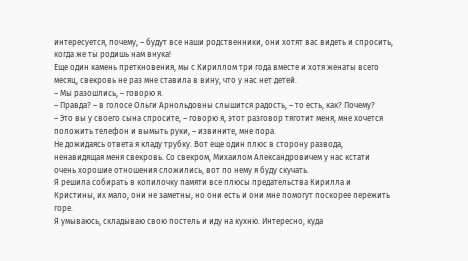интересуется, почему, – будут все наши родственники, они хотят вас видеть и спросить, когда же ты родишь нам внука!
Еще один камень преткновения, мы с Кириллом три года вместе и хотя женаты всего месяц, свекровь не раз мне ставила в вину, что у нас нет детей.
– Мы разошлись, – говорю я.
– Правда? – в голосе Ольги Арнольдовны слышится радость, – то есть, как? Почему?
– Это вы у своего сына спросите, – говорю я, этот разговор тяготит меня, мне хочется положить телефон и вымыть руки, – извините, мне пора.
Не дожидаясь ответа я кладу трубку. Вот еще один плюс в сторону развода, ненавидящая меня свекровь. Со свекром, Михаилом Александровичем у нас кстати очень хорошие отношения сложились, вот по нему я буду скучать.
Я решила собирать в копилочку памяти все плюсы предательства Кирилла и Кристины, их мало, они не заметны, но они есть и они мне помогут поскорее пережить горе.
Я умываюсь, складываю свою постель и иду на кухню. Интересно, куда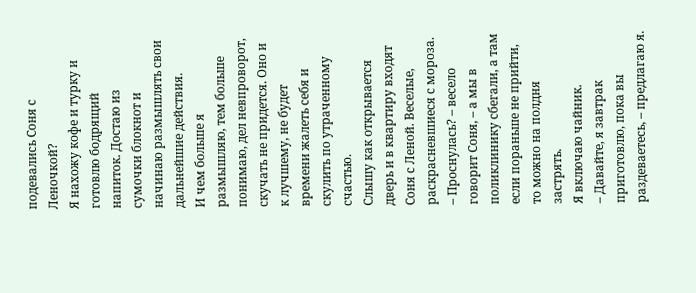подевались Соня с Леночкой?
Я нахожу кофе и турку и готовлю бодрящий напиток. Достаю из сумочки блокнот и начинаю размышлять свои дальнейшие действия.
И чем больше я размышляю, тем больше понимаю, дел невпроворот, скучать не придется. Оно и к лучшему, не будет времени жалеть себя и скулить по утраченному счастью.
Слышу как открывается дверь и в квартиру входят Соня с Леной. Веселые, раскрасневшиеся с мороза.
– Проснулась? – весело говорит Соня, – а мы в поликлинику сбегали, а там если пораньше не прийти, то можно на полдня застрять.
Я включаю чайник.
– Давайте, я завтрак приготовлю, пока вы раздеваетесь, – предлагаю я.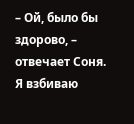– Ой, было бы здорово, – отвечает Соня.
Я взбиваю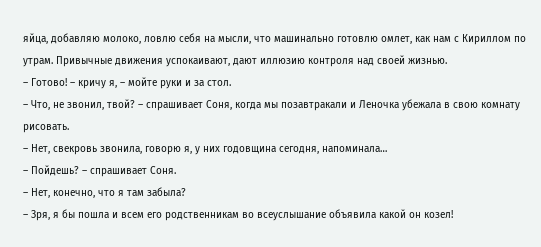яйца, добавляю молоко, ловлю себя на мысли, что машинально готовлю омлет, как нам с Кириллом по утрам. Привычные движения успокаивают, дают иллюзию контроля над своей жизнью.
– Готово! – кричу я, – мойте руки и за стол.
– Что, не звонил, твой? – спрашивает Соня, когда мы позавтракали и Леночка убежала в свою комнату рисовать.
– Нет, свекровь звонила, говорю я, у них годовщина сегодня, напоминала…
– Пойдешь? – спрашивает Соня.
– Нет, конечно, что я там забыла?
– Зря, я бы пошла и всем его родственникам во всеуслышание объявила какой он козел!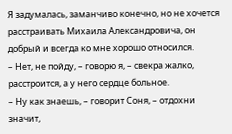Я задумалась, заманчиво конечно, но не хочется расстраивать Михаила Александровича, он добрый и всегда ко мне хорошо относился.
– Нет, не пойду, – говорю я, – свекра жалко, расстроится, а у него сердце больное.
– Ну как знаешь, – говорит Соня, – отдохни значит,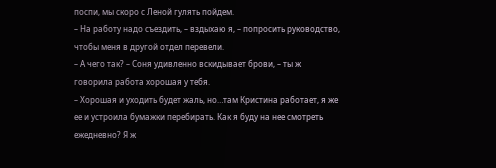поспи, мы скоро с Леной гулять пойдем.
– На работу надо съездить, – вздыхаю я, – попросить руководство, чтобы меня в другой отдел перевели.
– А чего так? – Соня удивленно вскидывает брови, – ты ж говорила работа хорошая у тебя.
– Хорошая и уходить будет жаль, но…там Кристина работает, я же ее и устроила бумажки перебирать. Как я буду на нее смотреть ежедневно? Я ж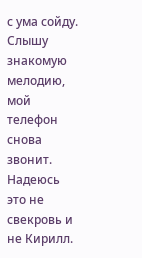с ума сойду.
Слышу знакомую мелодию, мой телефон снова звонит. Надеюсь это не свекровь и не Кирилл.